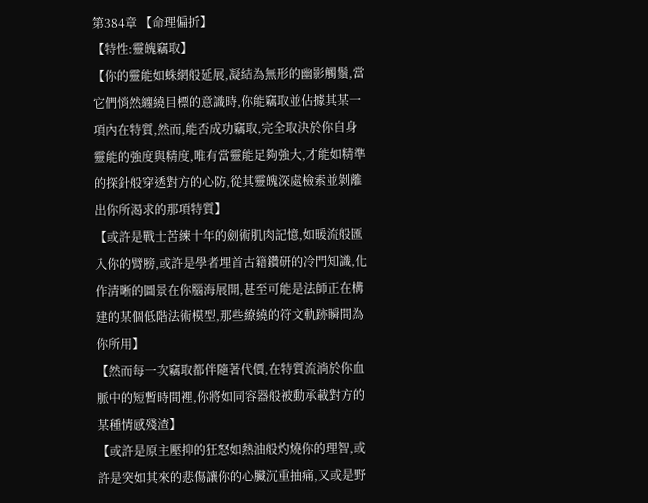第384章 【命理偏折】
【特性:靈魄竊取】
【你的靈能如蛛網般延展,凝結為無形的幽影觸鬚,當它們悄然纏繞目標的意識時,你能竊取並佔據其某一項內在特質,然而,能否成功竊取,完全取決於你自身靈能的強度與精度,唯有當靈能足夠強大,才能如精準的探針般穿透對方的心防,從其靈魄深處檢索並剝離出你所渴求的那項特質】
【或許是戰士苦練十年的劍術肌肉記憶,如暖流般匯入你的臂膀,或許是學者埋首古籍鑽研的冷門知識,化作清晰的圖景在你腦海展開,甚至可能是法師正在構建的某個低階法術模型,那些繚繞的符文軌跡瞬間為你所用】
【然而每一次竊取都伴隨著代價,在特質流淌於你血脈中的短暫時間裡,你將如同容器般被動承載對方的某種情感殘渣】
【或許是原主壓抑的狂怒如熱油般灼燒你的理智,或許是突如其來的悲傷讓你的心臟沉重抽痛,又或是野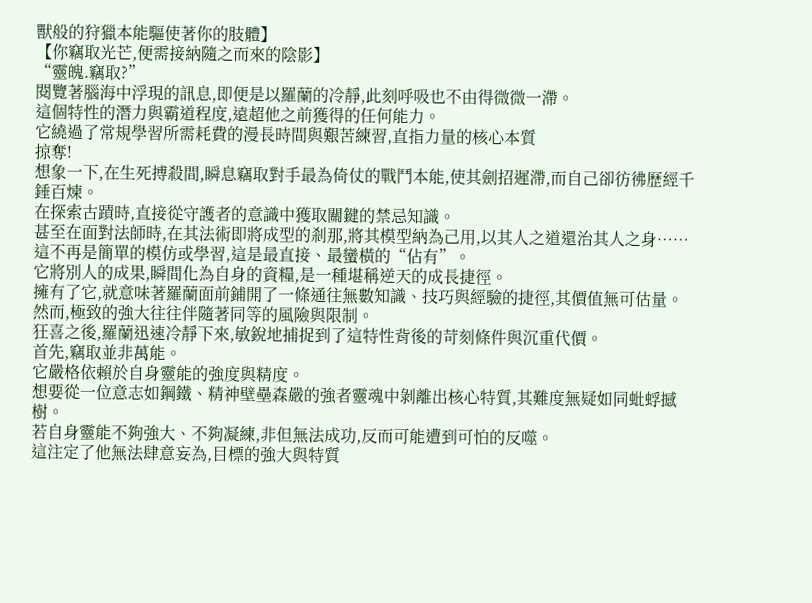獸般的狩獵本能驅使著你的肢體】
【你竊取光芒,便需接納隨之而來的陰影】
“靈魄.竊取?”
閱覽著腦海中浮現的訊息,即便是以羅蘭的冷靜,此刻呼吸也不由得微微一滯。
這個特性的潛力與霸道程度,遠超他之前獲得的任何能力。
它繞過了常規學習所需耗費的漫長時間與艱苦練習,直指力量的核心本質
掠奪!
想象一下,在生死搏殺間,瞬息竊取對手最為倚仗的戰鬥本能,使其劍招遲滯,而自己卻彷彿歷經千錘百煉。
在探索古蹟時,直接從守護者的意識中獲取關鍵的禁忌知識。
甚至在面對法師時,在其法術即將成型的剎那,將其模型納為己用,以其人之道還治其人之身……
這不再是簡單的模仿或學習,這是最直接、最蠻橫的“佔有”。
它將別人的成果,瞬間化為自身的資糧,是一種堪稱逆天的成長捷徑。
擁有了它,就意味著羅蘭面前鋪開了一條通往無數知識、技巧與經驗的捷徑,其價值無可估量。
然而,極致的強大往往伴隨著同等的風險與限制。
狂喜之後,羅蘭迅速冷靜下來,敏銳地捕捉到了這特性背後的苛刻條件與沉重代價。
首先,竊取並非萬能。
它嚴格依賴於自身靈能的強度與精度。
想要從一位意志如鋼鐵、精神壁壘森嚴的強者靈魂中剝離出核心特質,其難度無疑如同蚍蜉撼樹。
若自身靈能不夠強大、不夠凝練,非但無法成功,反而可能遭到可怕的反噬。
這注定了他無法肆意妄為,目標的強大與特質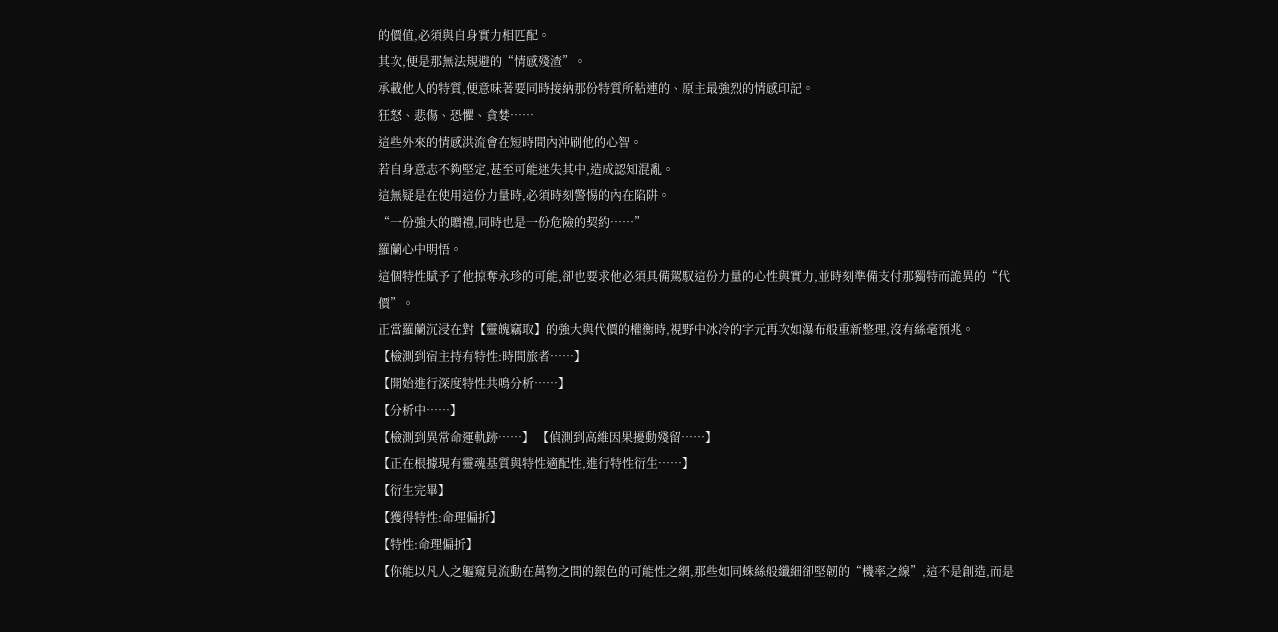的價值,必須與自身實力相匹配。
其次,便是那無法規避的“情感殘渣”。
承載他人的特質,便意味著要同時接納那份特質所粘連的、原主最強烈的情感印記。
狂怒、悲傷、恐懼、貪婪……
這些外來的情感洪流會在短時間內沖刷他的心智。
若自身意志不夠堅定,甚至可能迷失其中,造成認知混亂。
這無疑是在使用這份力量時,必須時刻警惕的內在陷阱。
“一份強大的贈禮,同時也是一份危險的契約……”
羅蘭心中明悟。
這個特性賦予了他掠奪永珍的可能,卻也要求他必須具備駕馭這份力量的心性與實力,並時刻準備支付那獨特而詭異的“代價”。
正當羅蘭沉浸在對【靈魄竊取】的強大與代價的權衡時,視野中冰冷的字元再次如瀑布般重新整理,沒有絲毫預兆。
【檢測到宿主持有特性:時間旅者……】
【開始進行深度特性共鳴分析……】
【分析中……】
【檢測到異常命運軌跡……】 【偵測到高維因果擾動殘留……】
【正在根據現有靈魂基質與特性適配性,進行特性衍生……】
【衍生完畢】
【獲得特性:命理偏折】
【特性:命理偏折】
【你能以凡人之軀窺見流動在萬物之間的銀色的可能性之網,那些如同蛛絲般纖細卻堅韌的“機率之線”,這不是創造,而是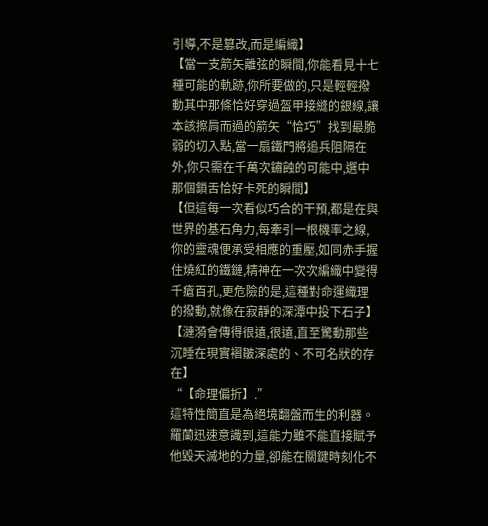引導,不是篡改,而是編織】
【當一支箭矢離弦的瞬間,你能看見十七種可能的軌跡,你所要做的,只是輕輕撥動其中那條恰好穿過盔甲接縫的銀線,讓本該擦肩而過的箭矢“恰巧”找到最脆弱的切入點,當一扇鐵門將追兵阻隔在外,你只需在千萬次鏽蝕的可能中,選中那個鎖舌恰好卡死的瞬間】
【但這每一次看似巧合的干預,都是在與世界的基石角力,每牽引一根機率之線,你的靈魂便承受相應的重壓,如同赤手握住燒紅的鐵鏈,精神在一次次編織中變得千瘡百孔,更危險的是,這種對命運織理的撥動,就像在寂靜的深潭中投下石子】
【漣漪會傳得很遠,很遠,直至驚動那些沉睡在現實褶皺深處的、不可名狀的存在】
“【命理偏折】.”
這特性簡直是為絕境翻盤而生的利器。
羅蘭迅速意識到,這能力雖不能直接賦予他毀天滅地的力量,卻能在關鍵時刻化不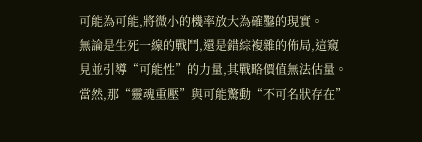可能為可能,將微小的機率放大為確鑿的現實。
無論是生死一線的戰鬥,還是錯綜複雜的佈局,這窺見並引導“可能性”的力量,其戰略價值無法估量。
當然,那“靈魂重壓”與可能驚動“不可名狀存在”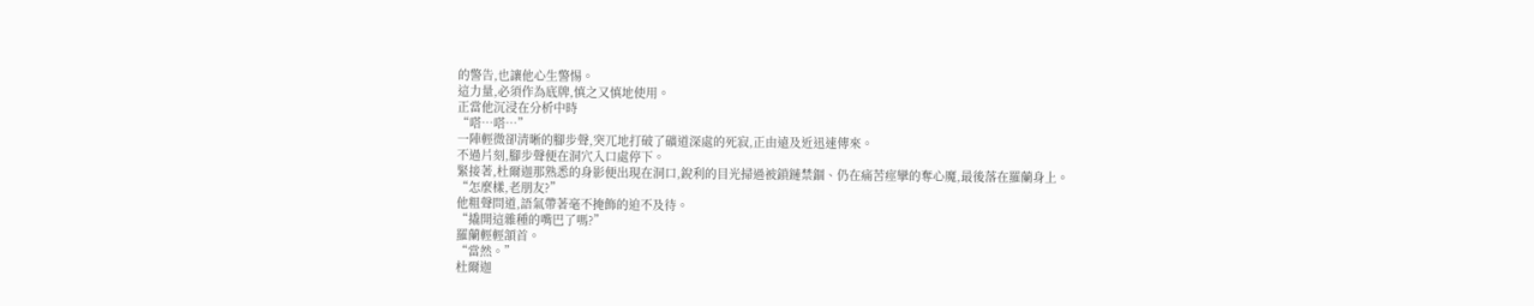的警告,也讓他心生警惕。
這力量,必須作為底牌,慎之又慎地使用。
正當他沉浸在分析中時
“嗒…嗒…”
一陣輕微卻清晰的腳步聲,突兀地打破了礦道深處的死寂,正由遠及近迅速傳來。
不過片刻,腳步聲便在洞穴入口處停下。
緊接著,杜爾迦那熟悉的身影便出現在洞口,銳利的目光掃過被鎖鏈禁錮、仍在痛苦痙攣的奪心魔,最後落在羅蘭身上。
“怎麼樣,老朋友?”
他粗聲問道,語氣帶著毫不掩飾的迫不及待。
“撬開這雜種的嘴巴了嗎?”
羅蘭輕輕頷首。
“當然。”
杜爾迦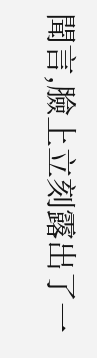聞言,臉上立刻露出了一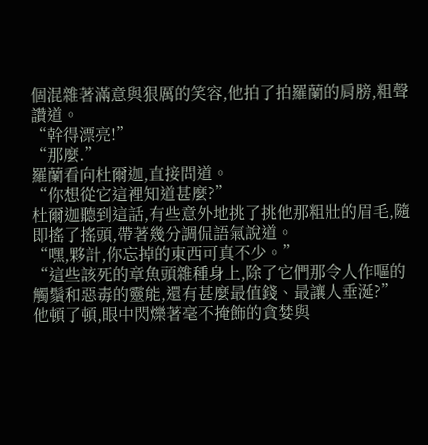個混雜著滿意與狠厲的笑容,他拍了拍羅蘭的肩膀,粗聲讚道。
“幹得漂亮!”
“那麼.”
羅蘭看向杜爾迦,直接問道。
“你想從它這裡知道甚麼?”
杜爾迦聽到這話,有些意外地挑了挑他那粗壯的眉毛,隨即搖了搖頭,帶著幾分調侃語氣說道。
“嘿,夥計,你忘掉的東西可真不少。”
“這些該死的章魚頭雜種身上,除了它們那令人作嘔的觸鬚和惡毒的靈能,還有甚麼最值錢、最讓人垂涎?”
他頓了頓,眼中閃爍著毫不掩飾的貪婪與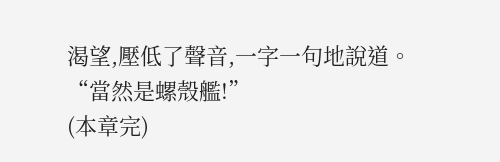渴望,壓低了聲音,一字一句地說道。
“當然是螺殼艦!”
(本章完)